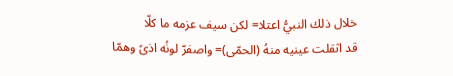خلال ذلك النبيُّ اعتلا= لكن سيف عزمه ما كلّا
قد اثقلت عينيه منهُ (الحمّى)= واصفرّ لونُه اذىً وهمّا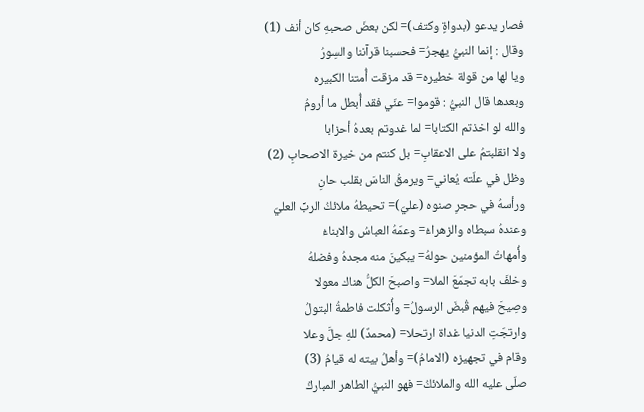فصار يدعو (بدواةٍ وكتف)= لكن بعضَ صحبهِ كان أنف (1)
وقال : إنما النبيُّ يهجرُ= فحسبنا قرآننا والسِورُ
ويا لها من قولة خطيره= قد مزقت أُمتنا الكبيره
وبعدها قال النبيُّ : قوموا= عنّي فقد أُبطل ما أرومُ
والله لو اخذتم الكتابا= لما غدوتم بعدهُ أحزابا
ولا انقلبتمُ على الاعقابِ= بل كنتم من خيرة الاصحابِ (2)
وظل في علّته يُعاني= ويرمقُ الناسَ بقلب حانِ
ورأسهُ في حجرِ صنوه (عليّ)= تحيطهُ ملائكُ الربِّ العليّ
وعندهُ سبطاه والزهراءُ= وعمّهُ العباسُ والابناءُ
وأُمهاتُ المؤمنين حولهُ= يبكينَ منه مجدهُ وفضلهُ
وخلفَ بابه تجمّعَ الملا= واصبحَ الكلُّ هناك معولا
وصِيحَ فيهم قُبضَ الرسولُ= وأُثكلت فاطمةُ البتولُ
وارتجّتِ الدنيا غداة ارتحلا= (محمدٌ) للهِ جلَّ وعلا
وقام في تجهيزه (الامامُ)= وأهلُ بيته له قيامُ (3)
صلّى عليه الله والملائكُ= فهو النبيُّ الطاهر المباركُ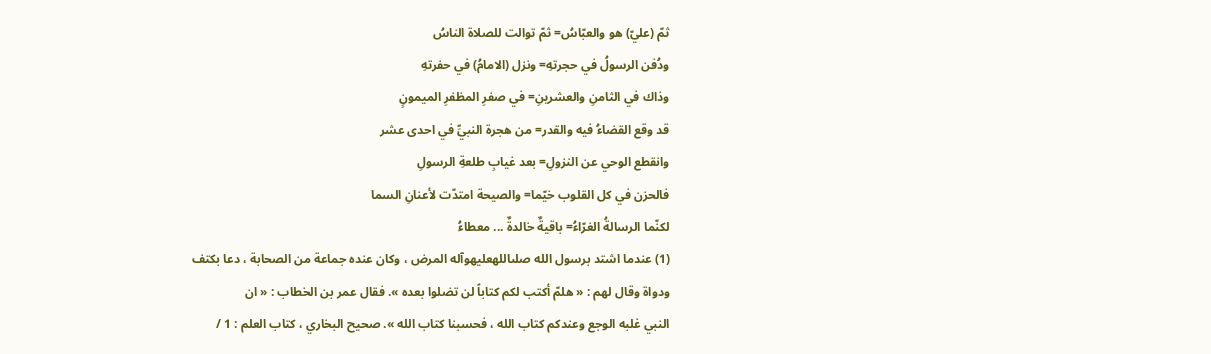ثمّ (عليّ) هو والعبّاسُ= ثمّ توالت للصلاة الناسُ
ودُفن الرسولُ في حجرتهِ= ونزل (الامامُ) في حفرتهِ
وذاك في الثامنِ والعشرينِ= في صفرِ المظفرِ الميمونٍ
قد وقع القضاءُ فيه والقدر= من هجرة النبيِّ في احدى عشر
وانقطع الوحي عن النزولِ= بعد غيابِ طلعةِ الرسولِ
فالحزن في كل القلوب خيّما= والصيحة امتدّت لأعنانِ السما
لكنّما الرسالةُ الغرّاءُ= باقيةٌ خالدةٌ ... معطاءُ
(1) عندما اشتد برسول الله صلىاللهعليهوآله المرض ، وكان عنده جماعة من الصحابة ، دعا بكتف
ودواة وقال لهم : « هلمّ أكتب لكم كتاباً لن تضلوا بعده ». فقال عمر بن الخطاب : « ان
النبي غلبه الوجع وعندكم كتاب الله ، فحسبنا كتاب الله ». صحيح البخاري ، كتاب العلم : 1 /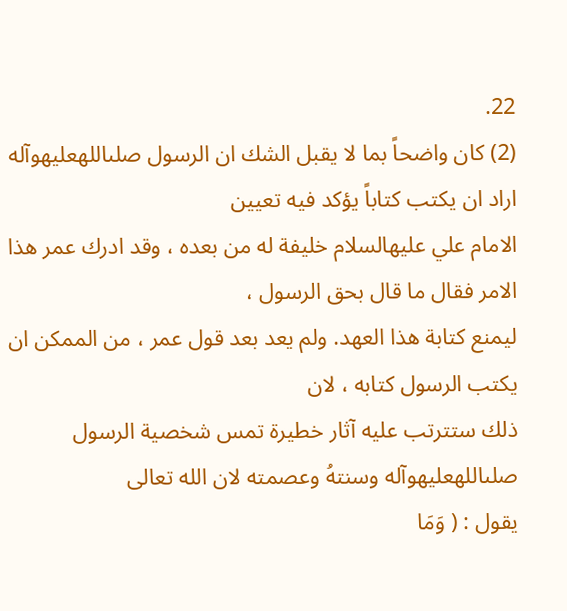22.
(2) كان واضحاً بما لا يقبل الشك ان الرسول صلىاللهعليهوآله اراد ان يكتب كتاباً يؤكد فيه تعيين
الامام علي عليهالسلام خليفة له من بعده ، وقد ادرك عمر هذا الامر فقال ما قال بحق الرسول ،
ليمنع كتابة هذا العهد. ولم يعد بعد قول عمر ، من الممكن ان يكتب الرسول كتابه ، لان
ذلك ستترتب عليه آثار خطيرة تمس شخصية الرسول صلىاللهعليهوآله وسنتهُ وعصمته لان الله تعالى
يقول : ( وَمَا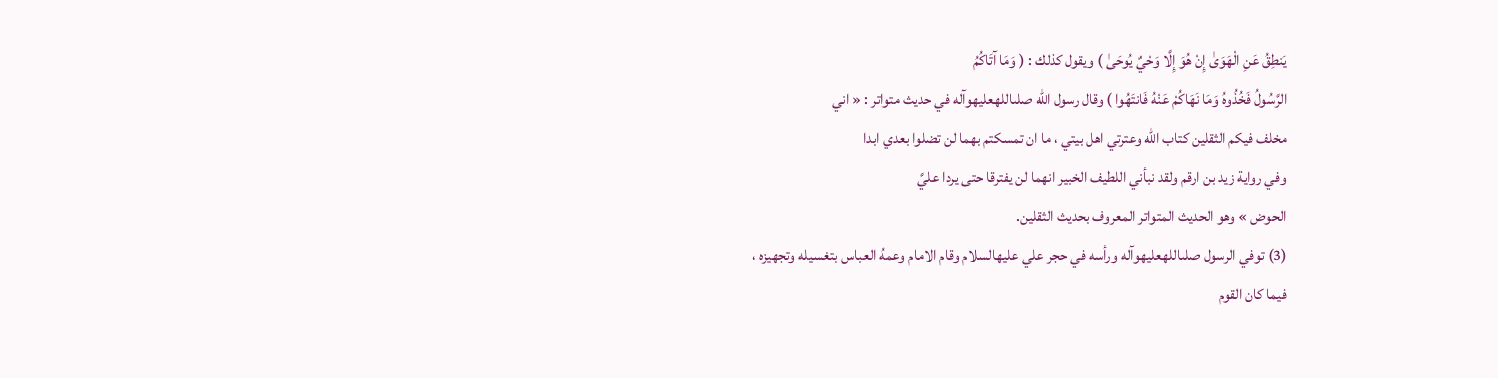يَنطِقُ عَنِ الْهَوَىٰ إِنْ هُوَ إِلَّا وَحْيٌ يُوحَىٰ ) ويقول كذلك : ( وَمَا آتَاكُمُ
الرَّسُولُ فَخُذُوهُ وَمَا نَهَاكُمْ عَنْهُ فَانتَهُوا ) وقال رسول الله صلىاللهعليهوآله في حديث متواتر : « اني
مخلف فيكم الثقلين كتاب الله وعترتي اهل بيتي ، ما ان تمسكتم بهما لن تضلوا بعدي ابدا
وفي رواية زيد بن ارقم ولقد نبأني اللطيف الخبير انهما لن يفترقا حتى يردا عليَّ
الحوض » وهو الحديث المتواتر المعروف بحديث الثقلين.
(3) توفي الرسول صلىاللهعليهوآله ورأسه في حجر علي عليهالسلام وقام الامام وعمهُ العباس بتغسيله وتجهيزه ،
فيما كان القوم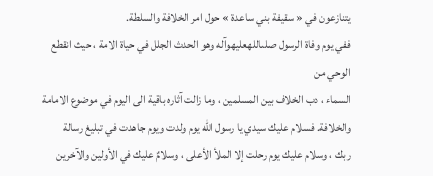يتنازعون في « سقيفة بني ساعدة » حول امر الخلافة والسلطة.
ففي يوم وفاة الرسول صلىاللهعليهوآله وهو الحدث الجلل في حياة الامة ، حيث انقطع الوحي من
السماء ، دب الخلاف بين المسلمين ، وما زالت آثاره باقية الى اليوم في موضوع الامامة
والخلافة. فسلام عليك سيدي يا رسول الله يوم ولدت ويوم جاهدت في تبليغ رسالة
ربك ، وسلام عليك يوم رحلت إلا الملأ الأعلى ، وسلامٌ عليك في الأولين والآخرين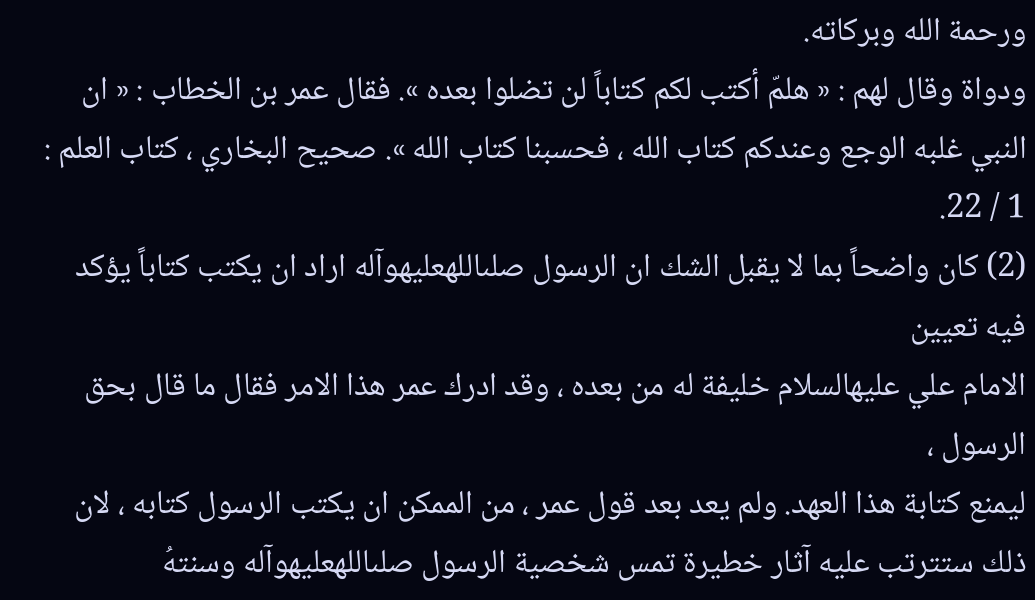ورحمة الله وبركاته.
ودواة وقال لهم : « هلمّ أكتب لكم كتاباً لن تضلوا بعده ». فقال عمر بن الخطاب : « ان
النبي غلبه الوجع وعندكم كتاب الله ، فحسبنا كتاب الله ». صحيح البخاري ، كتاب العلم : 1 / 22.
(2) كان واضحاً بما لا يقبل الشك ان الرسول صلىاللهعليهوآله اراد ان يكتب كتاباً يؤكد فيه تعيين
الامام علي عليهالسلام خليفة له من بعده ، وقد ادرك عمر هذا الامر فقال ما قال بحق الرسول ،
ليمنع كتابة هذا العهد. ولم يعد بعد قول عمر ، من الممكن ان يكتب الرسول كتابه ، لان
ذلك ستترتب عليه آثار خطيرة تمس شخصية الرسول صلىاللهعليهوآله وسنتهُ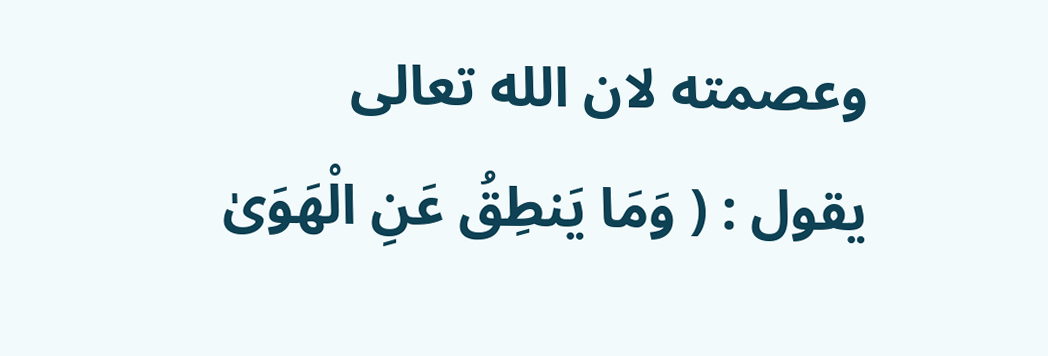وعصمته لان الله تعالى
يقول : ( وَمَا يَنطِقُ عَنِ الْهَوَىٰ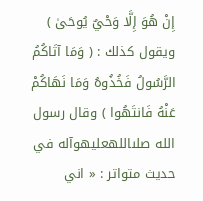إِنْ هُوَ إِلَّا وَحْيٌ يُوحَىٰ ) ويقول كذلك : ( وَمَا آتَاكُمُ
الرَّسُولُ فَخُذُوهُ وَمَا نَهَاكُمْ عَنْهُ فَانتَهُوا ) وقال رسول الله صلىاللهعليهوآله في حديث متواتر : « اني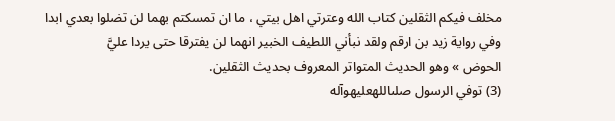مخلف فيكم الثقلين كتاب الله وعترتي اهل بيتي ، ما ان تمسكتم بهما لن تضلوا بعدي ابدا
وفي رواية زيد بن ارقم ولقد نبأني اللطيف الخبير انهما لن يفترقا حتى يردا عليَّ
الحوض » وهو الحديث المتواتر المعروف بحديث الثقلين.
(3) توفي الرسول صلىاللهعليهوآله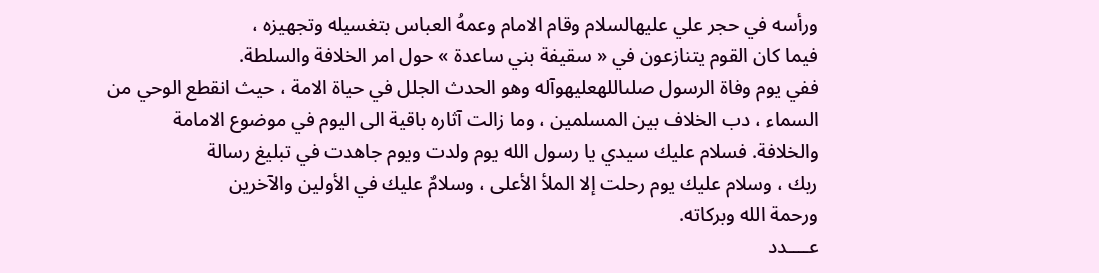ورأسه في حجر علي عليهالسلام وقام الامام وعمهُ العباس بتغسيله وتجهيزه ،
فيما كان القوم يتنازعون في « سقيفة بني ساعدة » حول امر الخلافة والسلطة.
ففي يوم وفاة الرسول صلىاللهعليهوآله وهو الحدث الجلل في حياة الامة ، حيث انقطع الوحي من
السماء ، دب الخلاف بين المسلمين ، وما زالت آثاره باقية الى اليوم في موضوع الامامة
والخلافة. فسلام عليك سيدي يا رسول الله يوم ولدت ويوم جاهدت في تبليغ رسالة
ربك ، وسلام عليك يوم رحلت إلا الملأ الأعلى ، وسلامٌ عليك في الأولين والآخرين
ورحمة الله وبركاته.
عــــدد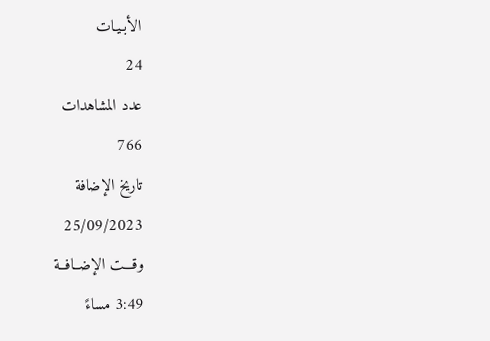الأبـيـات
24
عدد المشاهدات
766
تاريخ الإضافة
25/09/2023
وقـــت الإضــافــة
3:49 مساءً